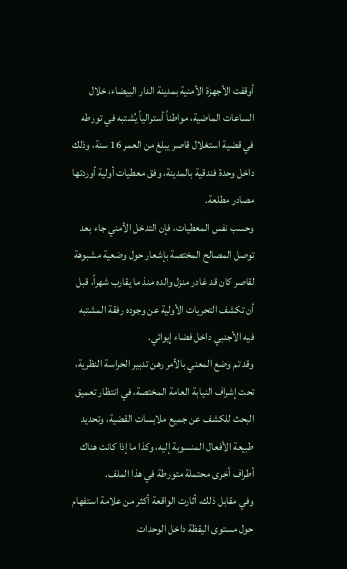أوقفت الأجهزة الأمنية بمدينة الدار البيضاء، خلال الساعات الماضية، مواطناً أسترالياً يُشتبه في تورطه في قضية استغلال قاصر يبلغ من العمر 16 سنة، وذلك داخل وحدة فندقية بالمدينة، وفق معطيات أولية أوردتها مصادر مطلعة.
وحسب نفس المعطيات، فإن التدخل الأمني جاء بعد توصل المصالح المختصة بإشعار حول وضعية مشبوهة لقاصر كان قد غادر منزل والده منذ ما يقارب شهراً، قبل أن تكشف التحريات الأولية عن وجوده رفقة المشتبه فيه الأجنبي داخل فضاء إيوائي.
وقد تم وضع المعني بالأمر رهن تدبير الحراسة النظرية، تحت إشراف النيابة العامة المختصة، في انتظار تعميق البحث للكشف عن جميع ملابسات القضية، وتحديد طبيعة الأفعال المنسوبة إليه، وكذا ما إذا كانت هناك أطراف أخرى محتملة متورطة في هذا الملف.
وفي مقابل ذلك، أثارت الواقعة أكثر من علامة استفهام حول مستوى اليقظة داخل الوحدات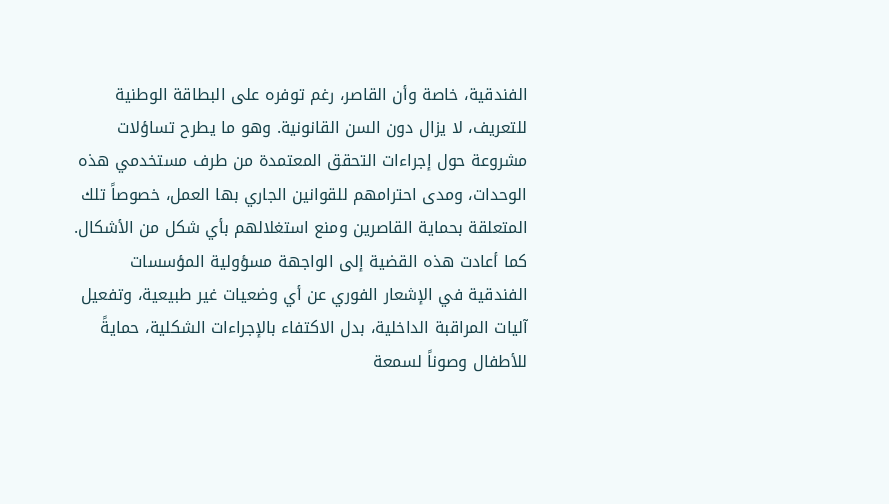الفندقية، خاصة وأن القاصر، رغم توفره على البطاقة الوطنية للتعريف، لا يزال دون السن القانونية. وهو ما يطرح تساؤلات مشروعة حول إجراءات التحقق المعتمدة من طرف مستخدمي هذه الوحدات، ومدى احترامهم للقوانين الجاري بها العمل، خصوصاً تلك المتعلقة بحماية القاصرين ومنع استغلالهم بأي شكل من الأشكال.
كما أعادت هذه القضية إلى الواجهة مسؤولية المؤسسات الفندقية في الإشعار الفوري عن أي وضعيات غير طبيعية، وتفعيل آليات المراقبة الداخلية، بدل الاكتفاء بالإجراءات الشكلية، حمايةً للأطفال وصوناً لسمعة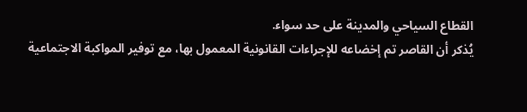القطاع السياحي والمدينة على حد سواء.
يُذكر أن القاصر تم إخضاعه للإجراءات القانونية المعمول بها، مع توفير المواكبة الاجتماعية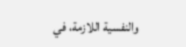والنفسية اللازمة، في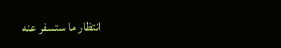انتظار ما ستسفر عنه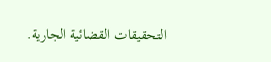التحقيقات القضائية الجارية.